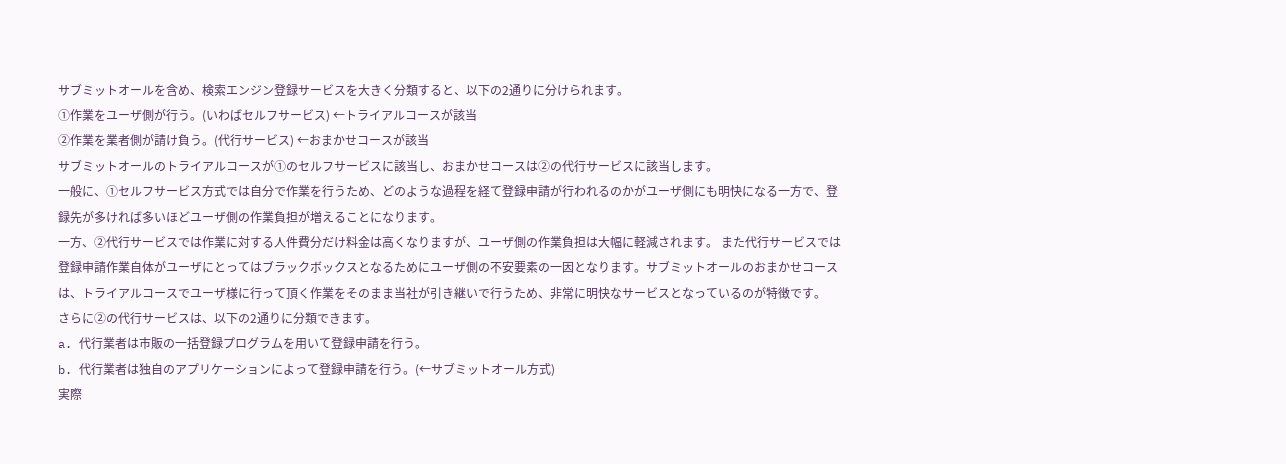サブミットオールを含め、検索エンジン登録サービスを大きく分類すると、以下の2通りに分けられます。
①作業をユーザ側が行う。(いわばセルフサービス) ←トライアルコースが該当
②作業を業者側が請け負う。(代行サービス) ←おまかせコースが該当
サブミットオールのトライアルコースが①のセルフサービスに該当し、おまかせコースは②の代行サービスに該当します。
一般に、①セルフサービス方式では自分で作業を行うため、どのような過程を経て登録申請が行われるのかがユーザ側にも明快になる一方で、登録先が多ければ多いほどユーザ側の作業負担が増えることになります。
一方、②代行サービスでは作業に対する人件費分だけ料金は高くなりますが、ユーザ側の作業負担は大幅に軽減されます。 また代行サービスでは登録申請作業自体がユーザにとってはブラックボックスとなるためにユーザ側の不安要素の一因となります。サブミットオールのおまかせコースは、トライアルコースでユーザ様に行って頂く作業をそのまま当社が引き継いで行うため、非常に明快なサービスとなっているのが特徴です。
さらに②の代行サービスは、以下の2通りに分類できます。
a. 代行業者は市販の一括登録プログラムを用いて登録申請を行う。
b. 代行業者は独自のアプリケーションによって登録申請を行う。(←サブミットオール方式)
実際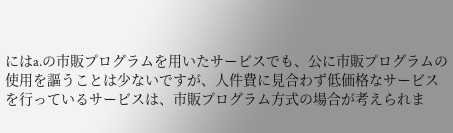にはa.の市販プログラムを用いたサービスでも、公に市販プログラムの使用を謳うことは少ないですが、人件費に見合わず低価格なサービスを行っているサービスは、市販プログラム方式の場合が考えられま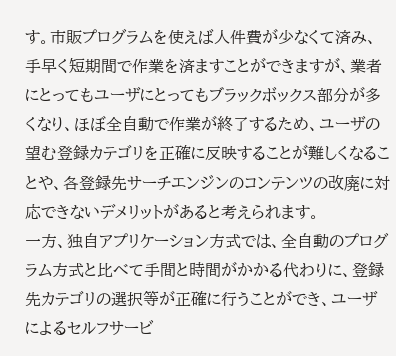す。市販プログラムを使えば人件費が少なくて済み、手早く短期間で作業を済ますことができますが、業者にとってもユーザにとってもブラックボックス部分が多くなり、ほぼ全自動で作業が終了するため、ユーザの望む登録カテゴリを正確に反映することが難しくなることや、各登録先サーチエンジンのコンテンツの改廃に対応できないデメリットがあると考えられます。
一方、独自アプリケーション方式では、全自動のプログラム方式と比べて手間と時間がかかる代わりに、登録先カテゴリの選択等が正確に行うことができ、ユーザによるセルフサービ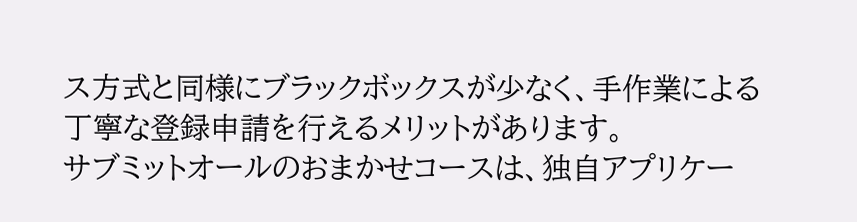ス方式と同様にブラックボックスが少なく、手作業による丁寧な登録申請を行えるメリットがあります。
サブミットオールのおまかせコースは、独自アプリケー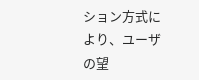ション方式により、ユーザの望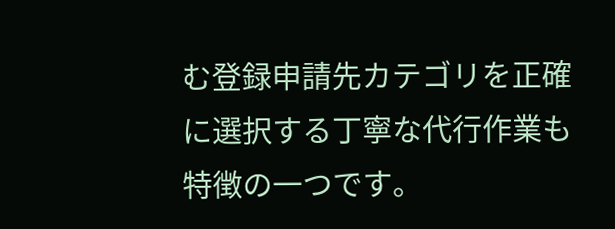む登録申請先カテゴリを正確に選択する丁寧な代行作業も特徴の一つです。